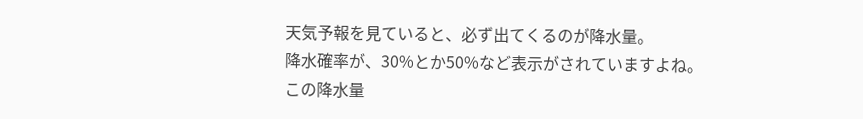天気予報を見ていると、必ず出てくるのが降水量。
降水確率が、30%とか50%など表示がされていますよね。
この降水量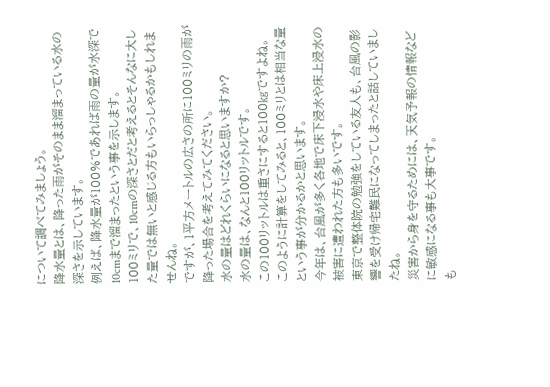について調べてみましょう。
降水量とは、降った雨がそのまま溜まっている水の深さを示しています。
例えば、降水量が100%であれば雨の量が水深で10cmまで溜まったという事を示します。
100ミリで、10cmの深さとだと考えるとそんなに大した量では無いと感じる方もいらっしゃるかもしれませんね。
ですが、1平方メートルの広さの所に100ミリの雨が降った場合を考えてみてください。
水の量はどれくらいになると思いますか?
水の量は、なんと100リットルです。
この100リットルは重さにすると100㎏ですよね。
このように計算をしてみると、100ミリとは相当な量という事が分かるかと思います。
今年は、台風が多く各地で床下浸水や床上浸水の被害に遭われた方も多いです。
東京で整体院の勉強をしている友人も、台風の影響を受け帰宅難民になってしまったと話していましたね。
災害から身を守るためには、天気予報の情報などに敏感になる事も大事です。
も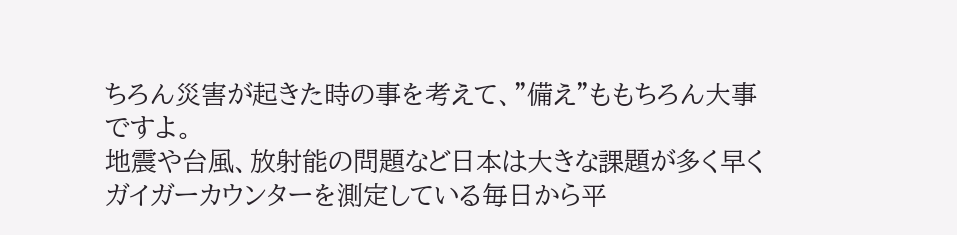ちろん災害が起きた時の事を考えて、”備え”ももちろん大事ですよ。
地震や台風、放射能の問題など日本は大きな課題が多く早くガイガーカウンターを測定している毎日から平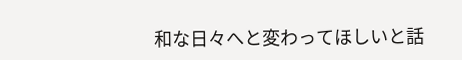和な日々へと変わってほしいと話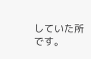していた所です。